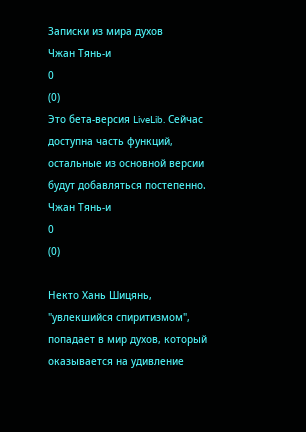Записки из мира духов
Чжан Тянь-и
0
(0)
Это бета-версия LiveLib. Сейчас доступна часть функций, остальные из основной версии будут добавляться постепенно.
Чжан Тянь-и
0
(0)

Некто Хань Шицянь, "увлекшийся спиритизмом", попадает в мир духов, который оказывается на удивление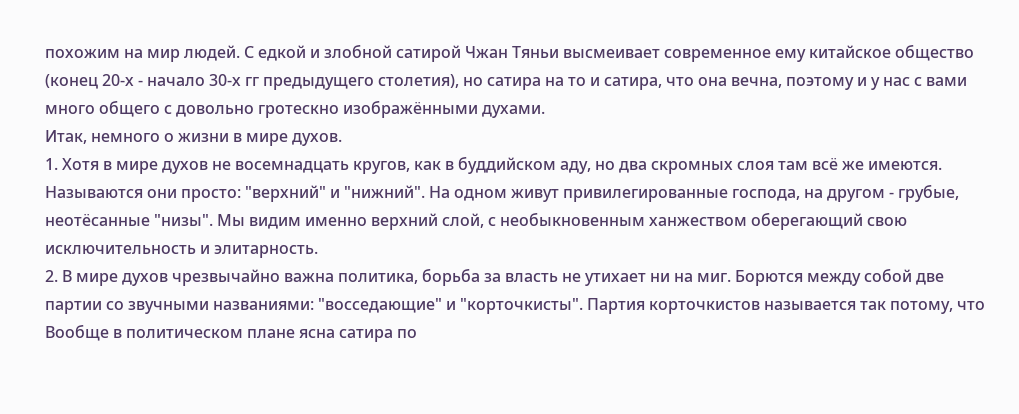похожим на мир людей. С едкой и злобной сатирой Чжан Тяньи высмеивает современное ему китайское общество (конец 20-х - начало 30-х гг предыдущего столетия), но сатира на то и сатира, что она вечна, поэтому и у нас с вами много общего с довольно гротескно изображёнными духами.
Итак, немного о жизни в мире духов.
1. Хотя в мире духов не восемнадцать кругов, как в буддийском аду, но два скромных слоя там всё же имеются. Называются они просто: "верхний" и "нижний". На одном живут привилегированные господа, на другом - грубые, неотёсанные "низы". Мы видим именно верхний слой, с необыкновенным ханжеством оберегающий свою исключительность и элитарность.
2. В мире духов чрезвычайно важна политика, борьба за власть не утихает ни на миг. Борются между собой две партии со звучными названиями: "восседающие" и "корточкисты". Партия корточкистов называется так потому, что
Вообще в политическом плане ясна сатира по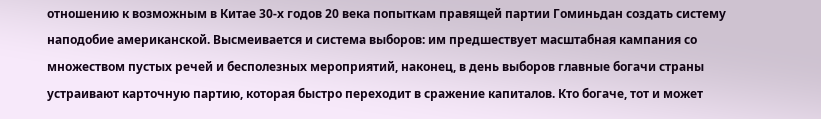отношению к возможным в Китае 30-х годов 20 века попыткам правящей партии Гоминьдан создать систему наподобие американской. Высмеивается и система выборов: им предшествует масштабная кампания со множеством пустых речей и бесполезных мероприятий, наконец, в день выборов главные богачи страны устраивают карточную партию, которая быстро переходит в сражение капиталов. Кто богаче, тот и может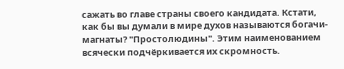сажать во главе страны своего кандидата. Кстати, как бы вы думали в мире духов называются богачи-магнаты? "Простолюдины". Этим наименованием всячески подчёркивается их скромность.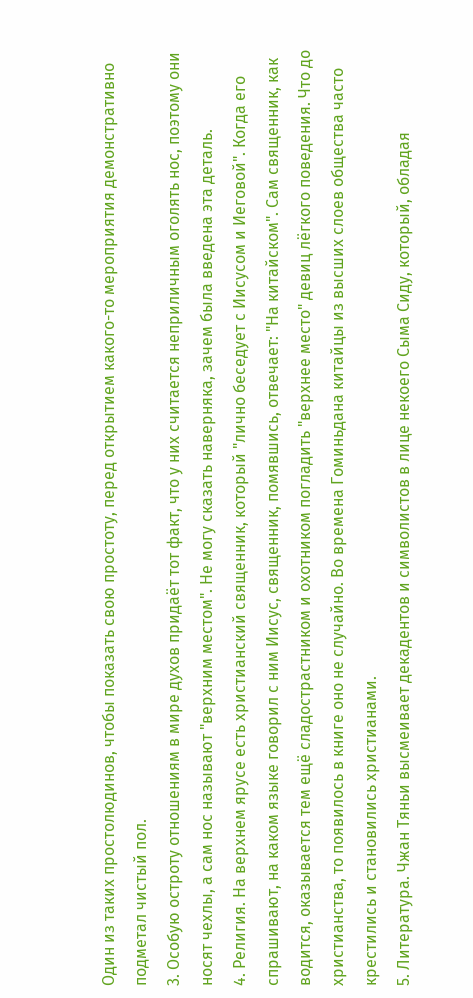Один из таких простолюдинов, чтобы показать свою простоту, перед открытием какого-то мероприятия демонстративно подметал чистый пол.
3. Особую остроту отношениям в мире духов придаёт тот факт, что у них считается неприличным оголять нос, поэтому они носят чехлы, а сам нос называют "верхним местом". Не могу сказать наверняка, зачем была введена эта деталь.
4. Религия. На верхнем ярусе есть христианский священник, который "лично беседует с Иисусом и Иеговой". Когда его спрашивают, на каком языке говорил с ним Иисус, священник, помявшись, отвечает: "На китайском". Сам священник, как водится, оказывается тем ещё сладострастником и охотником погладить "верхнее место" девиц лёгкого поведения. Что до христианства, то появилось в книге оно не случайно. Во времена Гоминьдана китайцы из высших слоев общества часто крестились и становились христианами.
5. Литература. Чжан Тяньи высмеивает декадентов и символистов в лице некоего Сыма Сиду, который, обладая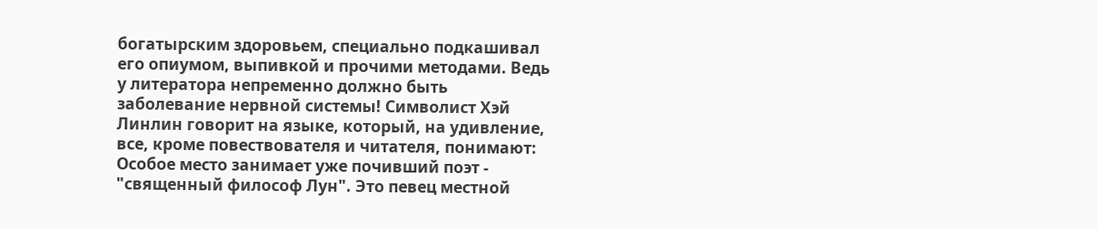богатырским здоровьем, специально подкашивал его опиумом, выпивкой и прочими методами. Ведь у литератора непременно должно быть заболевание нервной системы! Символист Хэй Линлин говорит на языке, который, на удивление, все, кроме повествователя и читателя, понимают:
Особое место занимает уже почивший поэт - "священный философ Лун". Это певец местной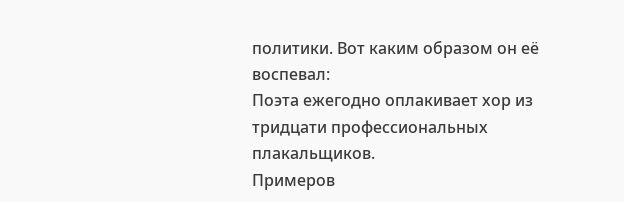политики. Вот каким образом он её воспевал:
Поэта ежегодно оплакивает хор из тридцати профессиональных плакальщиков.
Примеров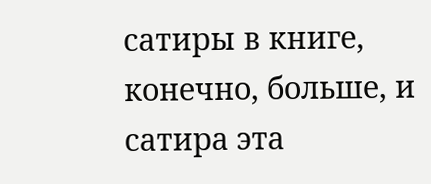сатиры в книге, конечно, больше, и сатира эта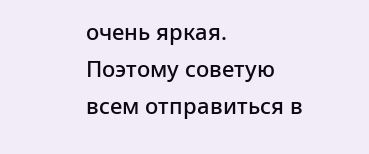очень яркая. Поэтому советую всем отправиться в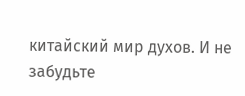китайский мир духов. И не забудьте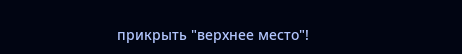прикрыть "верхнее место"!